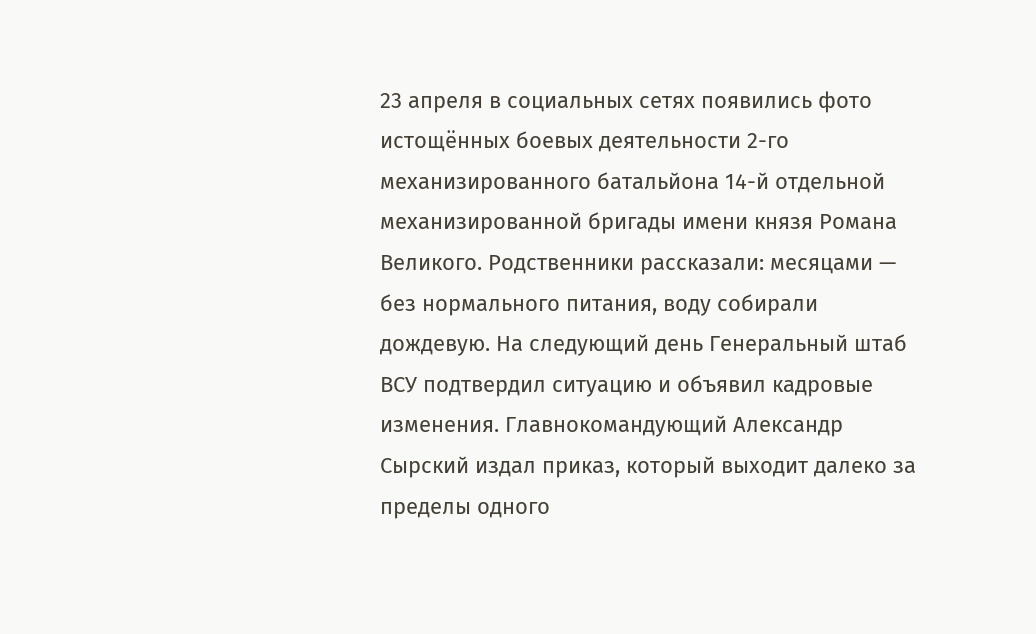23 апреля в социальных сетях появились фото истощённых боевых деятельности 2-го механизированного батальйона 14-й отдельной механизированной бригады имени князя Романа Великого. Родственники рассказали: месяцами — без нормального питания, воду собирали дождевую. На следующий день Генеральный штаб ВСУ подтвердил ситуацию и объявил кадровые изменения. Главнокомандующий Александр Сырский издал приказ, который выходит далеко за пределы одного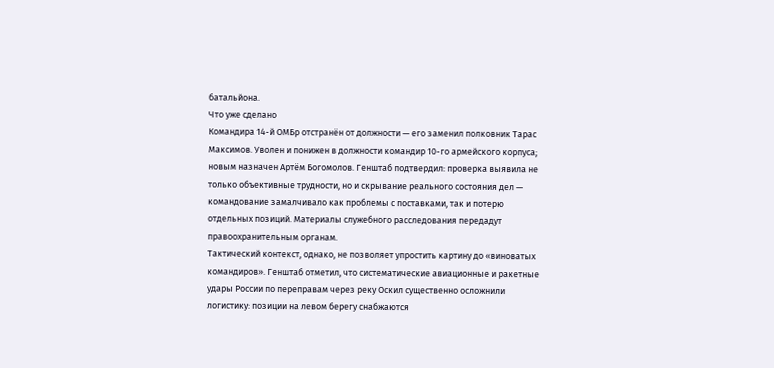батальйона.
Что уже сделано
Командира 14-й ОМБр отстранён от должности — его заменил полковник Тарас Максимов. Уволен и понижен в должности командир 10-го армейского корпуса; новым назначен Артём Богомолов. Генштаб подтвердил: проверка выявила не только объективные трудности, но и скрывание реального состояния дел — командование замалчивало как проблемы с поставками, так и потерю отдельных позиций. Материалы служебного расследования передадут правоохранительным органам.
Тактический контекст, однако, не позволяет упростить картину до «виноватых командиров». Генштаб отметил, что систематические авиационные и ракетные удары России по переправам через реку Оскил существенно осложнили логистику: позиции на левом берегу снабжаются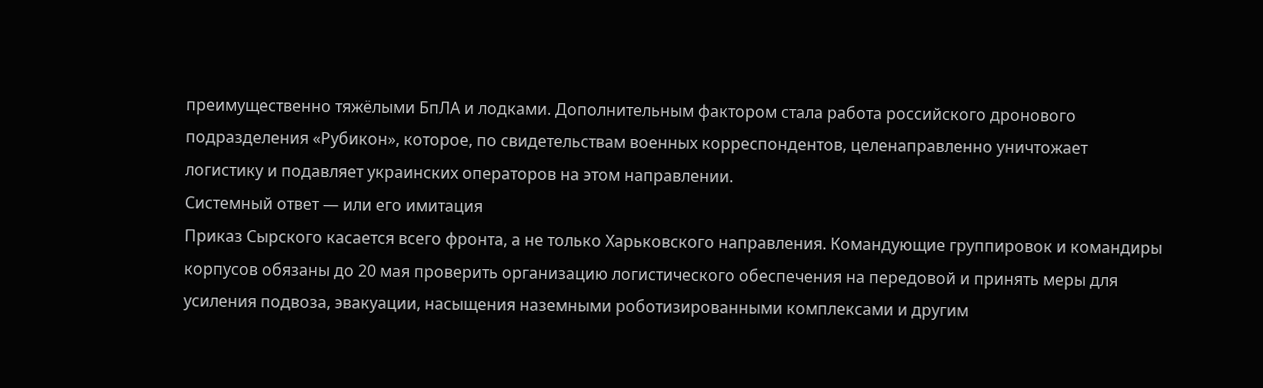преимущественно тяжёлыми БпЛА и лодками. Дополнительным фактором стала работа российского дронового подразделения «Рубикон», которое, по свидетельствам военных корреспондентов, целенаправленно уничтожает логистику и подавляет украинских операторов на этом направлении.
Системный ответ — или его имитация
Приказ Сырского касается всего фронта, а не только Харьковского направления. Командующие группировок и командиры корпусов обязаны до 20 мая проверить организацию логистического обеспечения на передовой и принять меры для усиления подвоза, эвакуации, насыщения наземными роботизированными комплексами и другим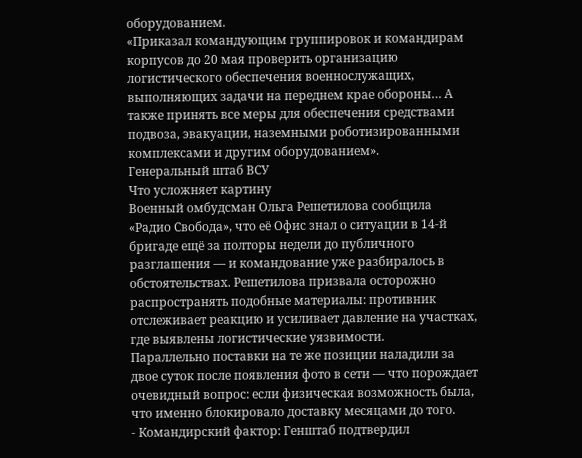оборудованием.
«Приказал командующим группировок и командирам корпусов до 20 мая проверить организацию логистического обеспечения военнослужащих, выполняющих задачи на переднем крае обороны… А также принять все меры для обеспечения средствами подвоза, эвакуации, наземными роботизированными комплексами и другим оборудованием».
Генеральный штаб ВСУ
Что усложняет картину
Военный омбудсман Ольга Решетилова сообщила «Радио Свобода», что её Офис знал о ситуации в 14-й бригаде ещё за полторы недели до публичного разглашения — и командование уже разбиралось в обстоятельствах. Решетилова призвала осторожно распространять подобные материалы: противник отслеживает реакцию и усиливает давление на участках, где выявлены логистические уязвимости.
Параллельно поставки на те же позиции наладили за двое суток после появления фото в сети — что порождает очевидный вопрос: если физическая возможность была, что именно блокировало доставку месяцами до того.
- Командирский фактор: Генштаб подтвердил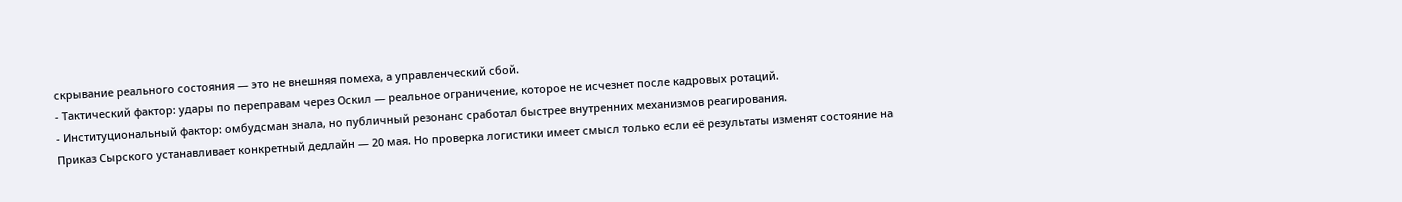скрывание реального состояния — это не внешняя помеха, а управленческий сбой.
- Тактический фактор: удары по переправам через Оскил — реальное ограничение, которое не исчезнет после кадровых ротаций.
- Институциональный фактор: омбудсман знала, но публичный резонанс сработал быстрее внутренних механизмов реагирования.
Приказ Сырского устанавливает конкретный дедлайн — 20 мая. Но проверка логистики имеет смысл только если её результаты изменят состояние на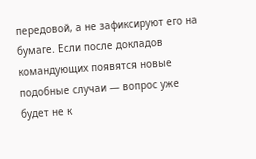передовой, а не зафиксируют его на бумаге. Если после докладов командующих появятся новые подобные случаи — вопрос уже будет не к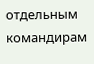отдельным командирам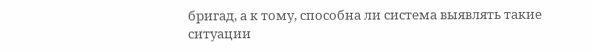бригад, а к тому, способна ли система выявлять такие ситуации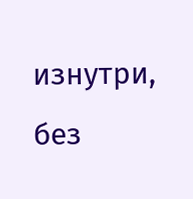изнутри, без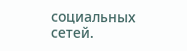социальных сетей.